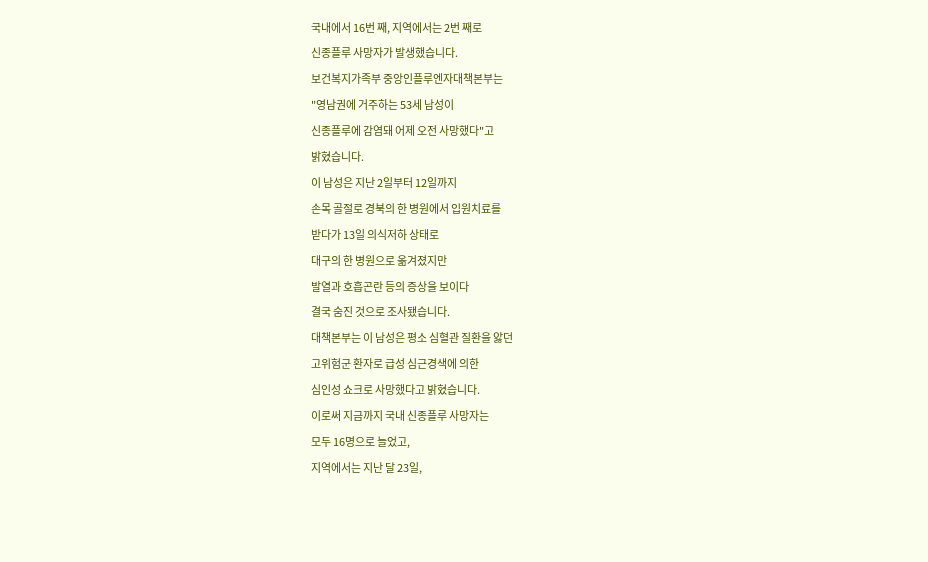국내에서 16번 째, 지역에서는 2번 째로
신종플루 사망자가 발생했습니다.
보건복지가족부 중앙인플루엔자대책본부는
"영남권에 거주하는 53세 남성이
신종플루에 감염돼 어제 오전 사망했다"고
밝혔습니다.
이 남성은 지난 2일부터 12일까지
손목 골절로 경북의 한 병원에서 입원치료를
받다가 13일 의식저하 상태로
대구의 한 병원으로 옮겨졌지만
발열과 호흡곤란 등의 증상을 보이다
결국 숨진 것으로 조사됐습니다.
대책본부는 이 남성은 평소 심혈관 질환을 앓던
고위험군 환자로 급성 심근경색에 의한
심인성 쇼크로 사망했다고 밝혔습니다.
이로써 지금까지 국내 신종플루 사망자는
모두 16명으로 늘었고,
지역에서는 지난 달 23일,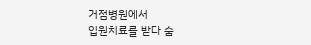거점병원에서
입원치료를 받다 숨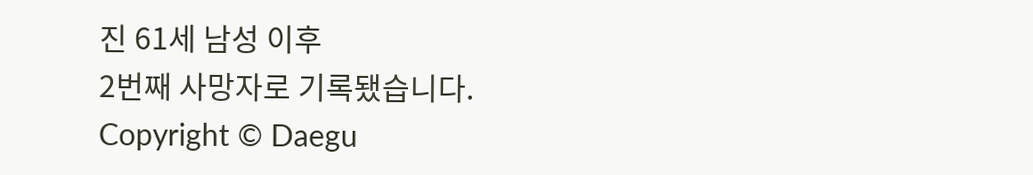진 61세 남성 이후
2번째 사망자로 기록됐습니다.
Copyright © Daegu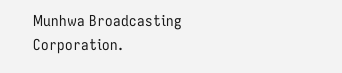Munhwa Broadcasting Corporation.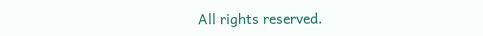All rights reserved.